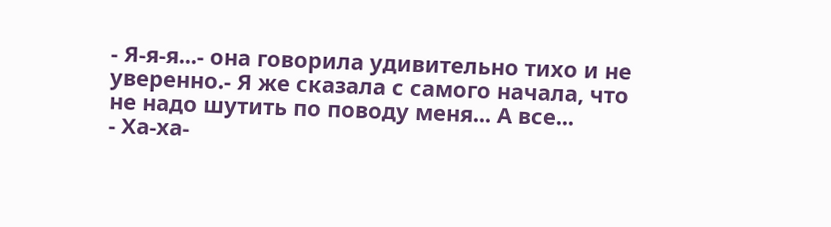- Я-я-я...- она говорила удивительно тихо и не уверенно.- Я же сказала с самого начала, что не надо шутить по поводу меня... А все...
- Ха-ха-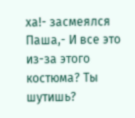ха!- засмеялся Паша,- И все это из-за этого костюма? Ты шутишь?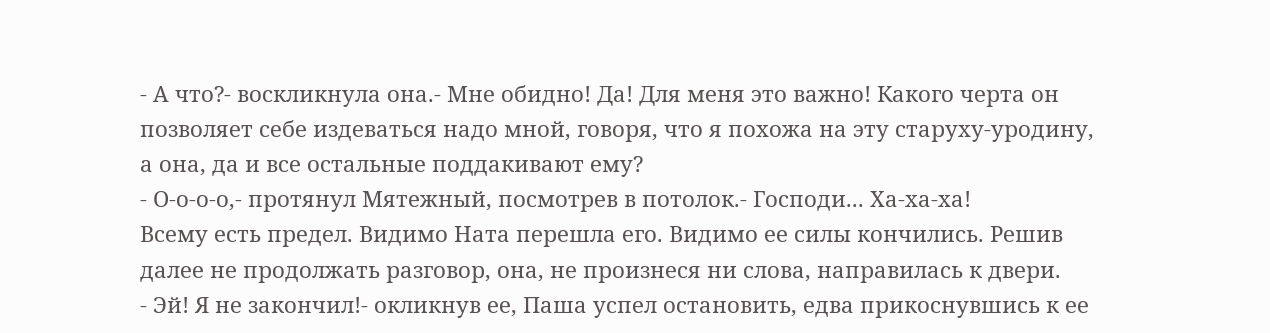- А что?- воскликнула она.- Мне обидно! Да! Для меня это важно! Какого черта он позволяет себе издеваться надо мной, говоря, что я похожа на эту старуху-уродину, а она, да и все остальные поддакивают ему?
- О-о-о-о,- протянул Мятежный, посмотрев в потолок.- Господи... Ха-ха-ха!
Всему есть предел. Видимо Ната перешла его. Видимо ее силы кончились. Решив далее не продолжать разговор, она, не произнеся ни слова, направилась к двери.
- Эй! Я не закончил!- окликнув ее, Паша успел остановить, едва прикоснувшись к ее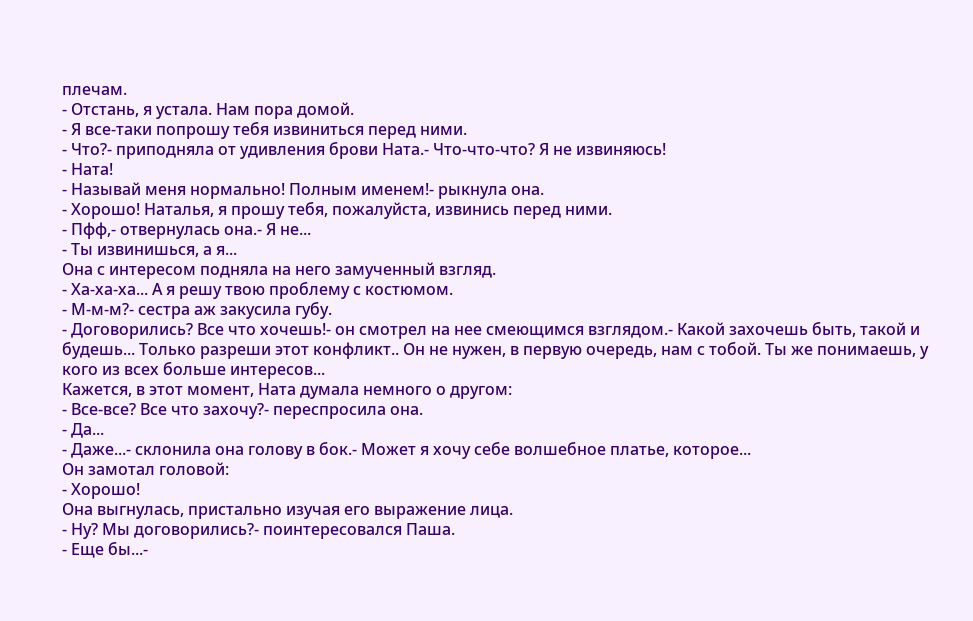плечам.
- Отстань, я устала. Нам пора домой.
- Я все-таки попрошу тебя извиниться перед ними.
- Что?- приподняла от удивления брови Ната.- Что-что-что? Я не извиняюсь!
- Ната!
- Называй меня нормально! Полным именем!- рыкнула она.
- Хорошо! Наталья, я прошу тебя, пожалуйста, извинись перед ними.
- Пфф,- отвернулась она.- Я не...
- Ты извинишься, а я...
Она с интересом подняла на него замученный взгляд.
- Ха-ха-ха... А я решу твою проблему с костюмом.
- М-м-м?- сестра аж закусила губу.
- Договорились? Все что хочешь!- он смотрел на нее смеющимся взглядом.- Какой захочешь быть, такой и будешь... Только разреши этот конфликт.. Он не нужен, в первую очередь, нам с тобой. Ты же понимаешь, у кого из всех больше интересов...
Кажется, в этот момент, Ната думала немного о другом:
- Все-все? Все что захочу?- переспросила она.
- Да...
- Даже...- склонила она голову в бок.- Может я хочу себе волшебное платье, которое...
Он замотал головой:
- Хорошо!
Она выгнулась, пристально изучая его выражение лица.
- Ну? Мы договорились?- поинтересовался Паша.
- Еще бы...-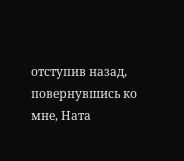отступив назад, повернувшись ко мне, Ната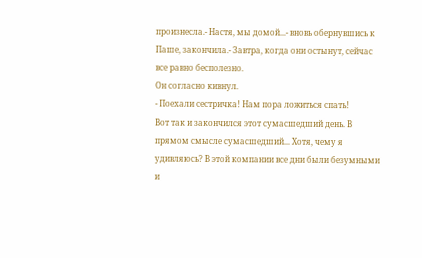произнесла.- Настя, мы домой...- вновь обернувшись к Паше, закончила.- Завтра, когда они остынут, сейчас все равно бесполезно.
Он согласно кивнул.
- Поехали сестричка! Нам пора ложиться спать!
Вот так и закончился этот сумасшедший день. В прямом смысле сумасшедший... Хотя, чему я удивляюсь? В этой компании все дни были безумными и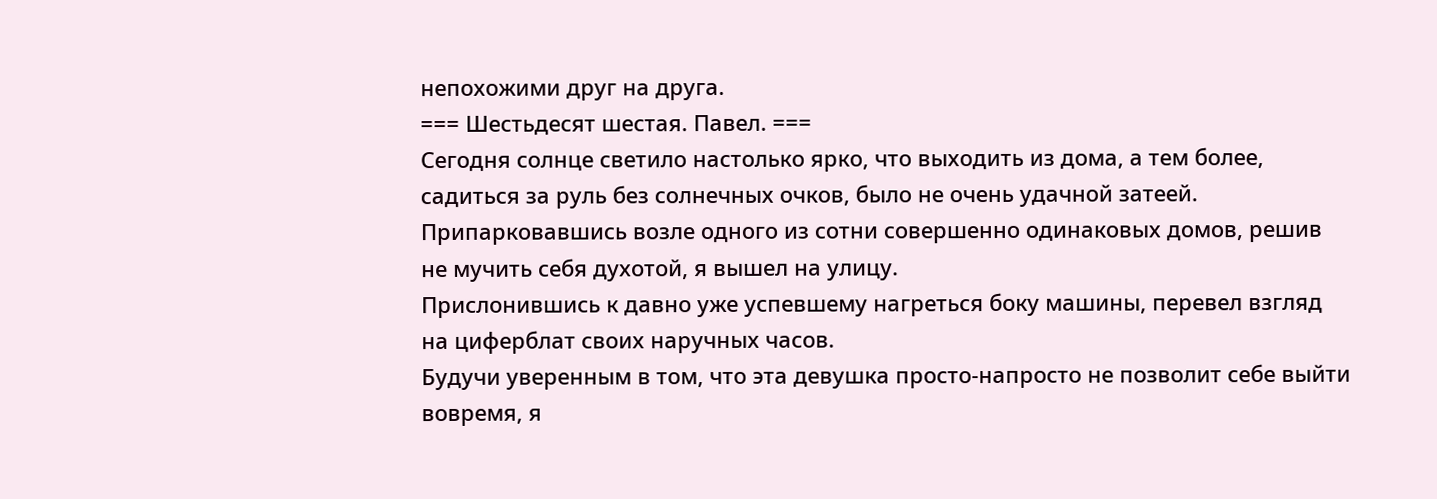непохожими друг на друга.
=== Шестьдесят шестая. Павел. ===
Сегодня солнце светило настолько ярко, что выходить из дома, а тем более, садиться за руль без солнечных очков, было не очень удачной затеей.
Припарковавшись возле одного из сотни совершенно одинаковых домов, решив не мучить себя духотой, я вышел на улицу.
Прислонившись к давно уже успевшему нагреться боку машины, перевел взгляд на циферблат своих наручных часов.
Будучи уверенным в том, что эта девушка просто-напросто не позволит себе выйти вовремя, я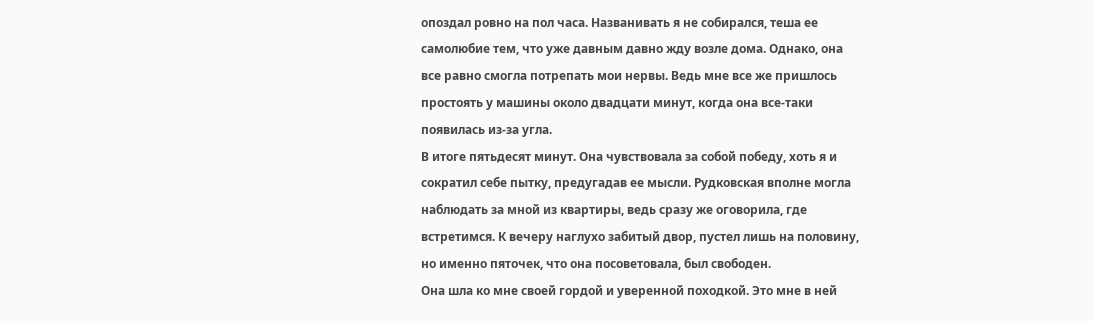опоздал ровно на пол часа. Названивать я не собирался, теша ее самолюбие тем, что уже давным давно жду возле дома. Однако, она все равно смогла потрепать мои нервы. Ведь мне все же пришлось простоять у машины около двадцати минут, когда она все-таки появилась из-за угла.
В итоге пятьдесят минут. Она чувствовала за собой победу, хоть я и сократил себе пытку, предугадав ее мысли. Рудковская вполне могла наблюдать за мной из квартиры, ведь сразу же оговорила, где встретимся. К вечеру наглухо забитый двор, пустел лишь на половину, но именно пяточек, что она посоветовала, был свободен.
Она шла ко мне своей гордой и уверенной походкой. Это мне в ней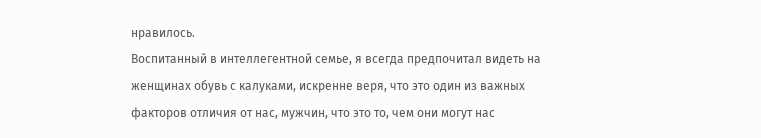нравилось.
Воспитанный в интеллегентной семье, я всегда предпочитал видеть на женщинах обувь с калуками, искренне веря, что это один из важных факторов отличия от нас, мужчин, что это то, чем они могут нас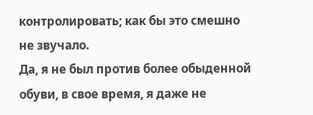контролировать; как бы это смешно не звучало.
Да, я не был против более обыденной обуви, в свое время, я даже не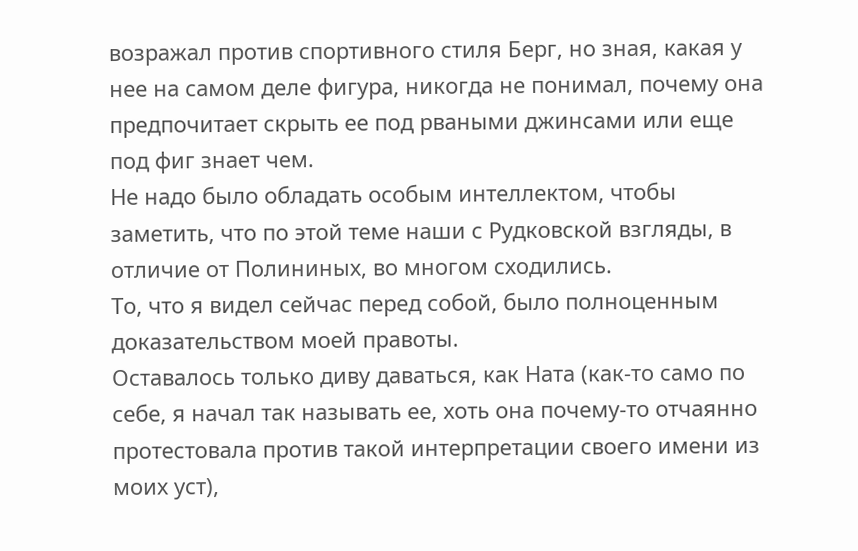возражал против спортивного стиля Берг, но зная, какая у нее на самом деле фигура, никогда не понимал, почему она предпочитает скрыть ее под рваными джинсами или еще под фиг знает чем.
Не надо было обладать особым интеллектом, чтобы заметить, что по этой теме наши с Рудковской взгляды, в отличие от Полининых, во многом сходились.
То, что я видел сейчас перед собой, было полноценным доказательством моей правоты.
Оставалось только диву даваться, как Ната (как-то само по себе, я начал так называть ее, хоть она почему-то отчаянно протестовала против такой интерпретации своего имени из моих уст),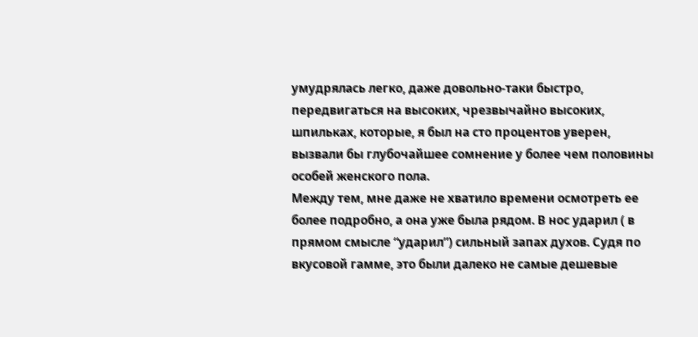умудрялась легко, даже довольно-таки быстро, передвигаться на высоких, чрезвычайно высоких, шпильках, которые, я был на сто процентов уверен, вызвали бы глубочайшее сомнение у более чем половины особей женского пола.
Между тем, мне даже не хватило времени осмотреть ее более подробно, а она уже была рядом. В нос ударил ( в прямом смысле “ударил”) сильный запах духов. Судя по вкусовой гамме, это были далеко не самые дешевые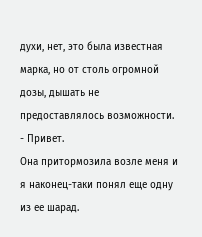духи, нет, это была известная марка, но от столь огромной дозы, дышать не предоставлялось возможности.
- Привет.
Она притормозила возле меня и я наконец-таки понял еще одну из ее шарад.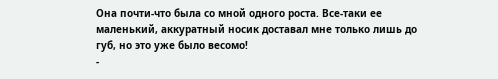Она почти-что была со мной одного роста. Все-таки ее маленький, аккуратный носик доставал мне только лишь до губ, но это уже было весомо!
-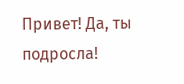Привет! Да, ты подросла!